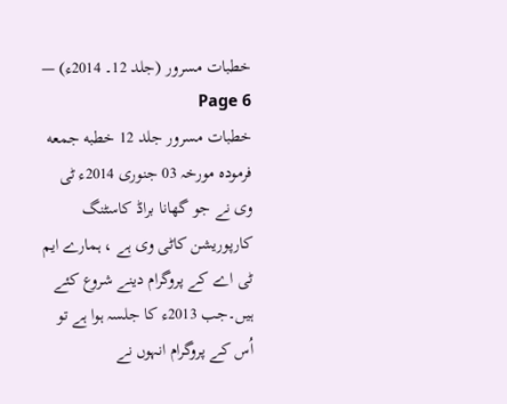خطبات مسرور (جلد 12۔ 2014ء) — Page 6
خطبات مسرور جلد 12 خطبه جمعه فرمودہ مورخہ 03 جنوری 2014ء ٹی وی نے جو گھانا براڈ کاسٹنگ کارپوریشن کاٹی وی ہے ، ہمارے ایم ٹی اے کے پروگرام دینے شروع کئے ہیں۔جب 2013ء کا جلسہ ہوا ہے تو اُس کے پروگرام انہوں نے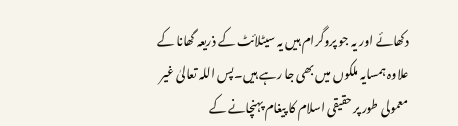دکھائے اور یہ جو پروگرام ہیں یہ سیٹلائٹ کے ذریعہ گھانا کے علاوہ ہمسایہ ملکوں میں بھی جا رہے ہیں۔پس اللہ تعالیٰ غیر معمولی طور پر حقیقی اسلام کا پیغام پہنچانے کے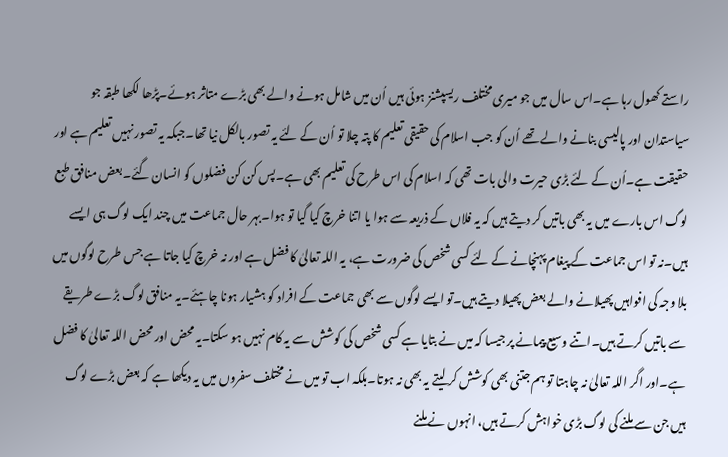راستے کھول رہا ہے۔اس سال میں جو میری مختلف ریسپشنز ہوئی ہیں اُن میں شامل ہونے والے بھی بڑے متاثر ہوئے۔پڑھا لکھا طبقہ جو سیاستدان اور پالیسی بنانے والے تھے اُن کو جب اسلام کی حقیقی تعلیم کا پتہ چلا تو اُن کے لئے یہ تصور بالکل نیا تھا۔جبکہ یہ تصور نہیں تعلیم ہے اور حقیقت ہے۔اُن کے لئے بڑی حیرت والی بات تھی کہ اسلام کی اس طرح کی تعلیم بھی ہے۔پس کن کن فضلوں کو انسان گئے۔بعض منافق طبع لوگ اس بارے میں یہ بھی باتیں کر دیتے ہیں کہ یہ فلاں کے ذریعہ سے ہوا یا اتنا خرچ کیا گیا تو ہوا۔بہر حال جماعت میں چند ایک لوگ ہی ایسے ہیں۔نہ تو اس جماعت کے پیغام پہنچانے کے لئے کسی شخص کی ضرورت ہے، یہ اللہ تعالیٰ کا فضل ہے اور نہ خرچ کیا جاتا ہے جس طرح لوگوں میں بلا وجہ کی افواہیں پھیلانے والے بعض پھیلا دیتے ہیں۔تو ایسے لوگوں سے بھی جماعت کے افراد کو ہشیار ہونا چاہئے۔یہ منافق لوگ بڑے طریقے سے باتیں کرتے ہیں۔اتنے وسیع پیمانے پر جیسا کہ میں نے بتایا ہے کسی شخص کی کوشش سے یہ کام نہیں ہو سکتا۔یہ محض اور محض اللہ تعالیٰ کا فضل ہے۔اور اگر اللہ تعالیٰ نہ چاہتا تو ہم جتنی بھی کوشش کر لیتے یہ بھی نہ ہوتا۔بلکہ اب تو میں نے مختلف سفروں میں یہ دیکھا ہے کہ بعض بڑے لوگ ہیں جن سے ملنے کی لوگ بڑی خواہش کرتے ہیں، انہوں نے ملنے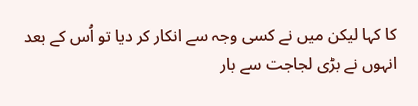کا کہا لیکن میں نے کسی وجہ سے انکار کر دیا تو اُس کے بعد انہوں نے بڑی لجاجت سے بار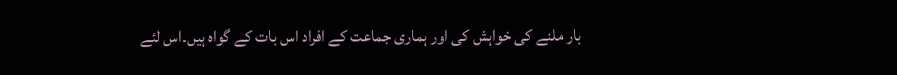بار ملنے کی خواہش کی اور ہماری جماعت کے افراد اس بات کے گواہ ہیں۔اس لئے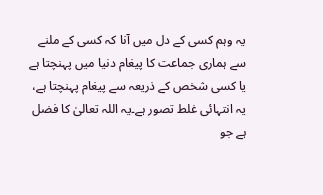یہ وہم کسی کے دل میں آنا کہ کسی کے ملنے سے ہماری جماعت کا پیغام دنیا میں پہنچتا ہے یا کسی شخص کے ذریعہ سے پیغام پہنچتا ہے، یہ انتہائی غلط تصور ہے۔یہ اللہ تعالیٰ کا فضل ہے جو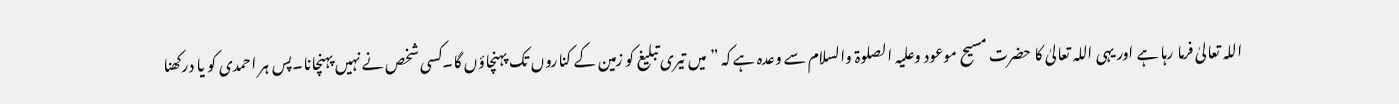اللہ تعالیٰ فرما رہا ہے اور یہی اللہ تعالیٰ کا حضرت مسیح موعود وعلیہ الصلوۃ والسلام سے وعدہ ہے کہ ”میں تیری تبلیغ کو زمین کے کناروں تک پہنچاؤں گا۔کسی شخص نے نہیں پہنچانا۔پس ہر احمدی کو یا درکھنا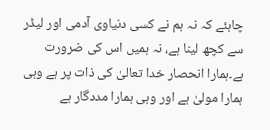چاہئے کہ نہ ہم نے کسی دنیاوی آدمی اور لیڈر سے کچھ لینا ہے، نہ ہمیں اس کی ضرورت ہے۔ہمارا انحصار خدا تعالیٰ کی ذات پر ہے وہی ہمارا مولیٰ ہے اور وہی ہمارا مددگار ہے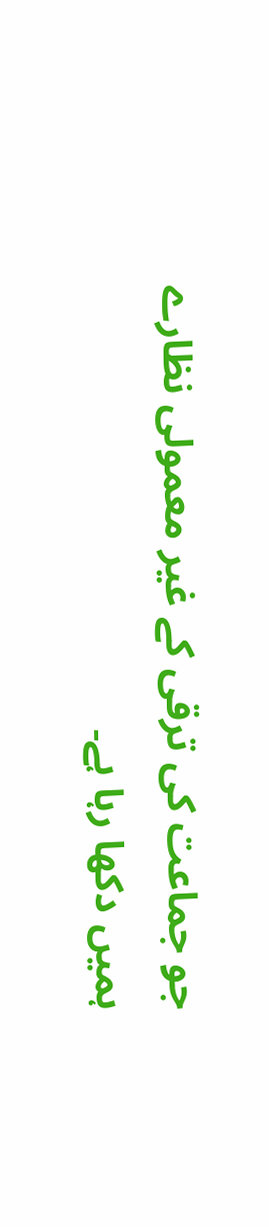جو جماعت کی ترقی کے غیر معمولی نظارے ہمیں دکھا رہا ہے۔